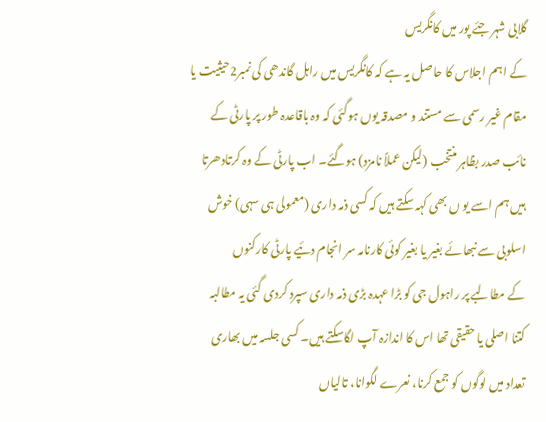گلابی شہر جئے پور میں کانگریس
کے اہم اجلاس کا حاصل یہ ہے کہ کانگریس میں راہل گاندھی کی نمبر2حیثیت یا
مقام غیر رسمی سے مستند و مصدقہ یوں ہوگئی کہ وہ باقاعدہ طور پر پارٹی کے
نائب صدر بظاہر منتخب (لیکن عملاً نامزد) ہوگئے۔ اب پارٹی کے وہ کرتادھرتا
ہیں ہم اسے یو ں بھی کہہ سکتے ہیں کہ کسی ذمہ داری (معمولی ہی سہی) خوش
اسلوبی سے نبھائے بغیر یا بغیر کوئی کارنامہ سر انجام دئیے پارٹی کارکنوں
کے مطالبے پر راہول جی کو بڑا عہدہ بڑی ذمہ داری سپرد کردی گئی یہ مطالبہ
کتنا اصلی یا حقیقی تھا اس کا اندازہ آپ لگاسکتے ہیں۔ کسی جلسہ میں بھاری
تعداد میں لوگوں کو جمع کرنا، نعرے لگوانا، تالیاں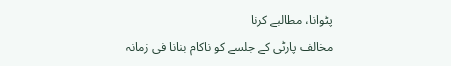پٹوانا، مطالبے کرنا
مخالف پارٹی کے جلسے کو ناکام بنانا فی زمانہ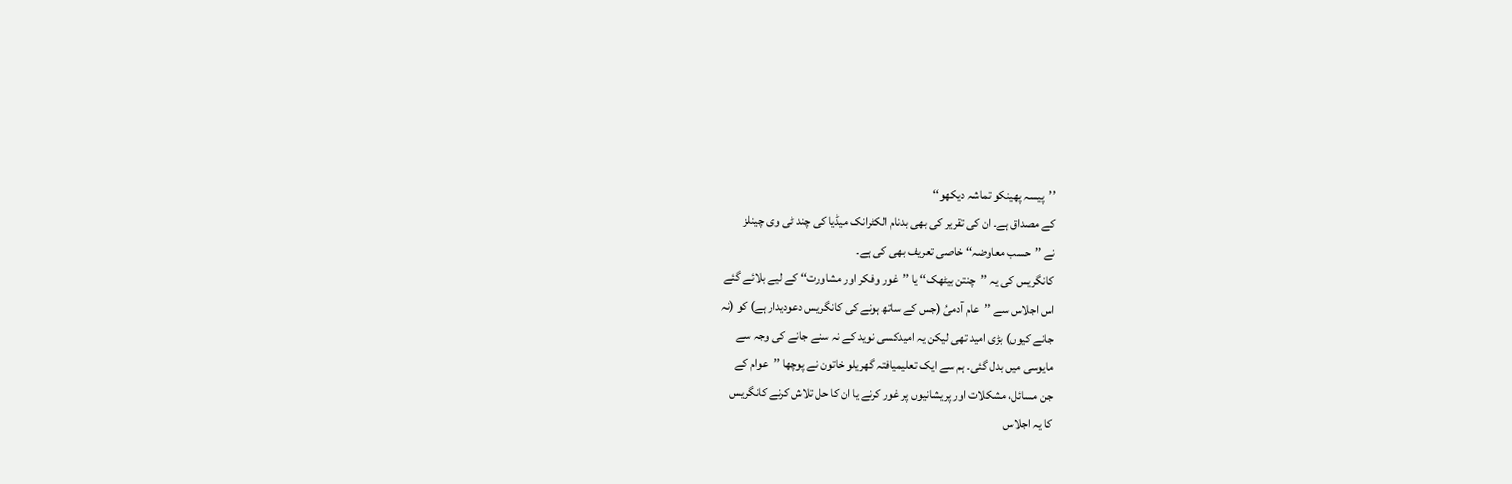’’پیسہ پھینکو تماشہ دیکھو‘‘
کے مصداق ہے۔ ان کی تقریر کی بھی بدنام الکٹرانک میڈیا کی چند ٹی وی چینلز
نے ’’حسب معاوضہ‘‘ خاصی تعریف بھی کی ہے۔
کانگریس کی یہ ’’چنتن بیٹھک‘‘ یا ’’غور وفکر اور مشاورت‘‘ کے لیے بلائے گئے
اس اجلاس سے ’’عام آدمیُ (جس کے ساتھ ہونے کی کانگریس دعودیدار ہے) کو (نہ
جانے کیوں) بڑی امید تھی لیکن یہ امیدکسی نوید کے نہ سنے جانے کی وجہ سے
مایوسی میں بدل گئی۔ ہم سے ایک تعلیمیافتہ گھریلو خاتون نے پوچھا ’’عوام کے
جن مسائل، مشکلات اور پریشانیوں پر غور کرنے یا ان کا حل تلاش کرنے کانگریس
کا یہ اجلاس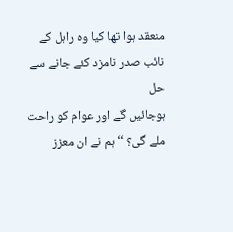منعقد ہوا تھا کیا وہ راہل کے نائب صدر نامزد کئے جانے سے حل
ہوجائیں گے اور عوام کو راحت ملے گی؟ ‘‘ ہم نے ان معزز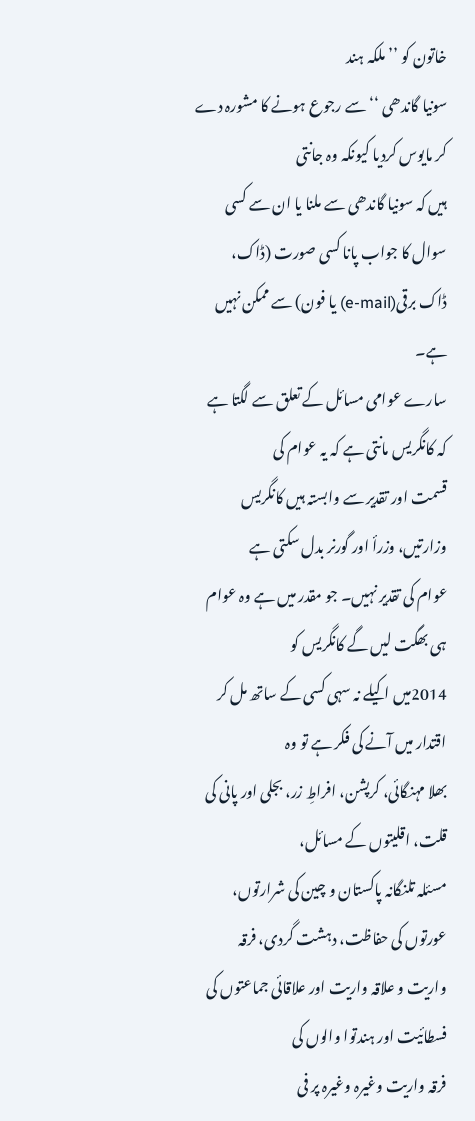خاتون کو ’’ملکہ ہند
سونیا گاندھی ‘‘ سے رجوع ہونے کا مشورہ دے کر مایوس کردیا کیونکہ وہ جانتی
ہیں کہ سونیا گاندھی سے ملنا یا ان سے کسی سوال کا جواب پانا کسی صورت (ڈاک،
ڈاک برقی(e-mail) یا فون) سے ممکن نہیں ہے۔
سارے عوامی مسائل کے تعلق سے لگتا ہے کہ کانگریس مانتی ہے کہ یہ عوام کی
قسمت اور تقدیر سے وابستہ ہیں کانگریس وزارتیں، وزرأ اور گورنر بدل سکتی ہے
عوام کی تقدیر نہیں۔ جو مقدر میں ہے وہ عوام ہی بھگت لیں گے کانگریس کو
2014میں اکیلے نہ سہی کسی کے ساتھ مل کر اقتدار میں آنے کی فکر ہے تو وہ
بھلا مہنگائی، کرپشن، افراطِ زر، بجلی اور پانی کی قلت، اقلیتوں کے مسائل،
مسئلہ تلنگانہ پاکستان و چین کی شرارتوں، عورتوں کی حفاظت، دہشت گردی، فرقہ
واریت و علاقہ واریت اور علاقائی جماعتوں کی فسطائیت اور ہندتوا والوں کی
فرقہ واریت وغیرہ وغیرہ پر فی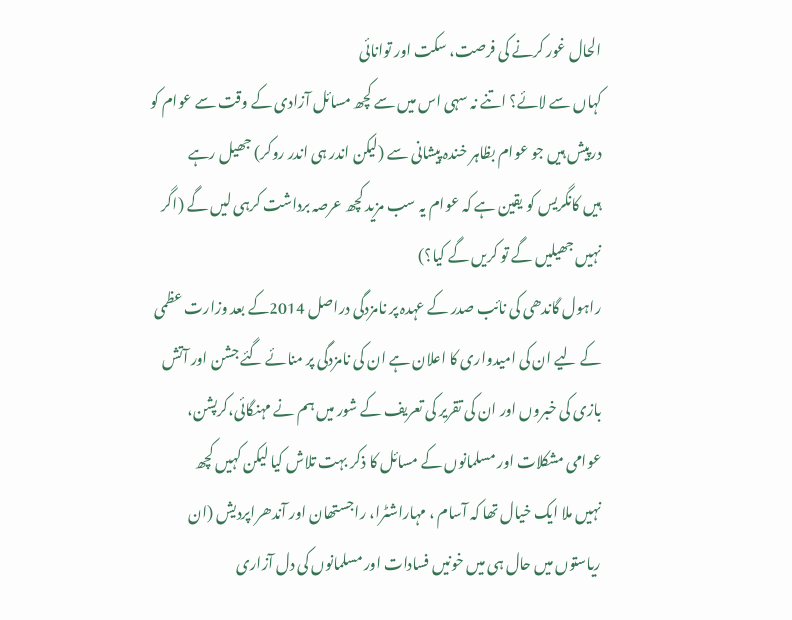الحال غور کرنے کی فرصت، سکت اور توانائی
کہاں سے لائے؟ اتنے نہ سہی اس میں سے کچھ مسائل آزادی کے وقت سے عوام کو
درپیش ہیں جو عوام بظاہر خندہ پیشانی سے (لیکن اندر ہی اندر روکر) جھیل رہے
ہیں کانگریس کو یقین ہے کہ عوام یہ سب مزید کچھ عرصہ برداشت کرہی لیں گے (اگر
نہیں جھیلیں گے تو کریں گے کیا؟)
راہول گاندھی کی نائب صدر کے عہدہ پر نامزدگی دراصل 2014کے بعد وزارت عظمی
کے لیے ان کی امیدواری کا اعلان ہے ان کی نامزدگی پر منائے گئے جشن اور آتش
بازی کی خبروں اور ان کی تقریر کی تعریف کے شور میں ہم نے مہنگائی،کرپشن،
عوامی مشکلات اور مسلمانوں کے مسائل کا ذکر بہت تلاش کیا لیکن کہیں کچھ
نہیں ملا ایک خیال تھا کہ آسام ، مہاراشٹرا، راجستھان اور آندھراپردیش (ان
ریاستوں میں حال ہی میں خونیں فسادات اور مسلمانوں کی دل آزاری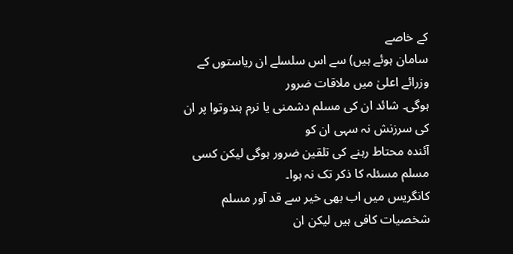کے خاصے
سامان ہوئے ہیں) سے اس سلسلے ان ریاستوں کے وزرائے اعلیٰ میں ملاقات ضرور
ہوگی۔ شائد ان کی مسلم دشمنی یا نرم ہندوتوا پر ان کی سرزنش نہ سہی ان کو
آئندہ محتاط رہنے کی تلقین ضرور ہوگی لیکن کسی مسلم مسئلہ کا ذکر تک نہ ہوا۔
کانگریس میں اب بھی خیر سے قد آور مسلم شخصیات کافی ہیں لیکن ان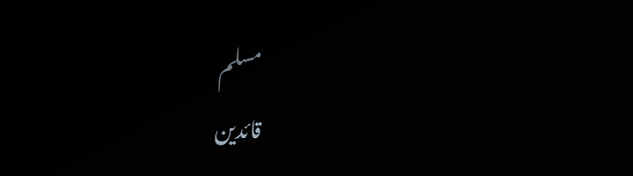مسلم
قائدین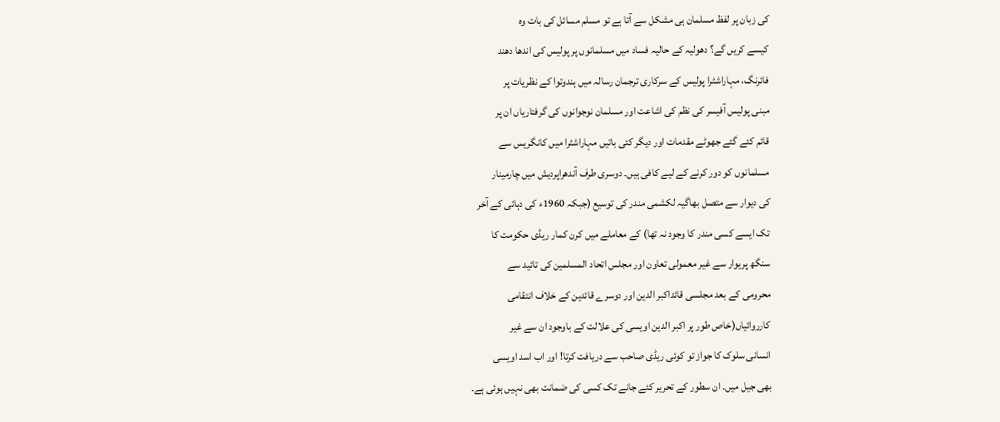کی زبان پر لفظ مسلمان ہی مشکل سے آتا ہے تو مسلم مسائل کی بات وہ
کیسے کریں گے؟ دھولیہ کے حالیہ فساد میں مسلمانوں پر پولیس کی اندھا دھند
فائرنگ، مہاراشٹرا پولیس کے سرکاری ترجمان رسالہ میں ہندوتوا کے نظریات پر
مبنی پولیس آفیسر کی نظم کی اشاعت اور مسلمان نوجوانوں کی گرفتاریاں ان پر
قائم کئے گئے جھوٹے مقدمات اور دیگر کئی باتیں مہاراشٹرا میں کانگریس سے
مسلمانوں کو دور کرنے کے لیے کافی ہیں۔ دوسری طرف آندھراپردیش میں چارمینار
کی دیوار سے متصل بھاگیہ لکشمی مندر کی توسیع (جبکہ 1960ء کی دہائی کے آخر
تک ایسے کسی مندر کا وجود نہ تھا) کے معاملے میں کرن کمار ریڈی حکومت کا
سنگھ پریوار سے غیر معمولی تعاون اور مجلس اتحاد المسلمین کی تائید سے
محرومی کے بعد مجلسی قائداکبر الدین اور دوسرے قائدین کے خلاف انتقامی
کارروائیاں(خاص طور پر اکبر الدین اویسی کی علالت کے باوجود ان سے غیر
انسانی سلوک کا جواز تو کوئی ریڈی صاحب سے دریافت کرتا! اور اب اسد اویسی
بھی جیل میں۔ ان سطور کے تحریر کئے جانے تک کسی کی ضمانت بھی نہیں ہوئی ہے۔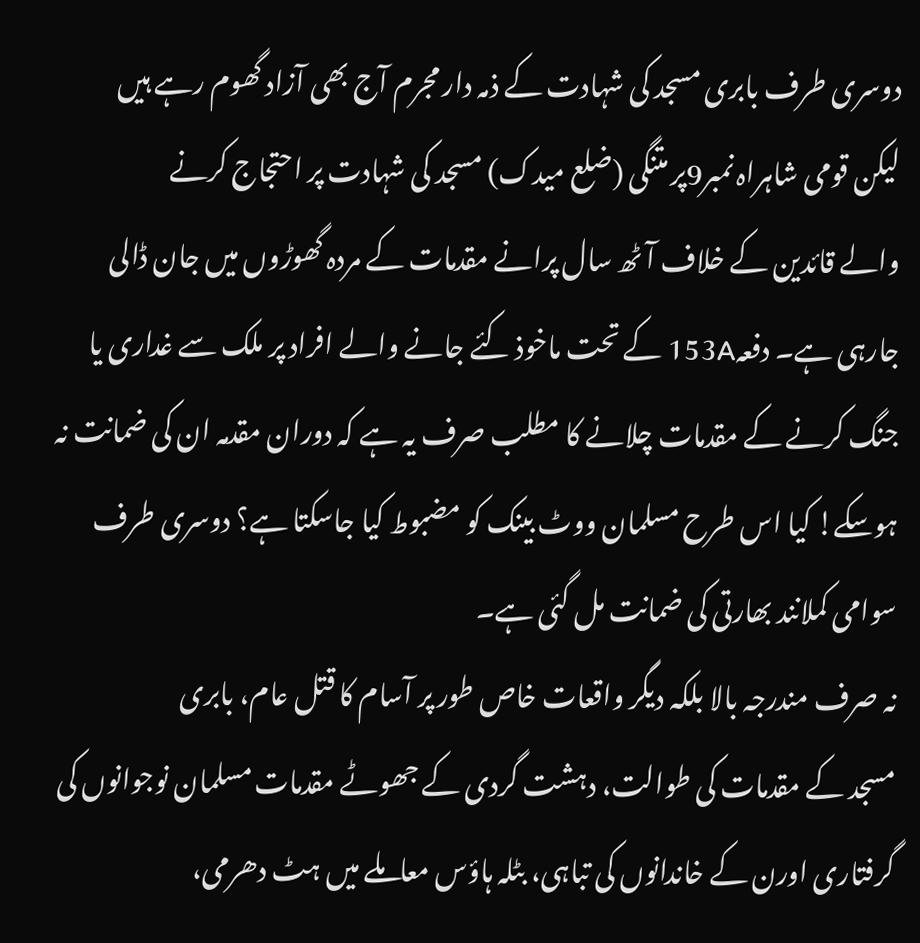دوسری طرف بابری مسجد کی شہادت کے ذمہ دار مجرم آج بھی آزاد گھوم رہے ہیں
لیکن قومی شاہراہ نمبر9پر متنگی (ضلع میدک) مسجد کی شہادت پر احتجاج کرنے
والے قائدین کے خلاف آٹھ سال پرانے مقدمات کے مردہ گھوڑوں میں جان ڈالی
جارہی ہے۔ دفعہ153A کے تحت ماخوذ کئے جانے والے افراد پر ملک سے غداری یا
جنگ کرنے کے مقدمات چلانے کا مطلب صرف یہ ہے کہ دوران مقدمہ ان کی ضمانت نہ
ہوسکے! کیا اس طرح مسلمان ووٹ بینک کو مضبوط کیا جاسکتا ہے؟ دوسری طرف
سوامی کملانند بھارتی کی ضمانت مل گئی ہے۔
نہ صرف مندرجہ بالا بلکہ دیگر واقعات خاص طور پر آسام کا قتل عام، بابری
مسجد کے مقدمات کی طوالت، دہشت گردی کے جھوٹے مقدمات مسلمان نوجوانوں کی
گرفتاری اورن کے خاندانوں کی تباہی، بٹلہ ہاؤس معاملے میں ہٹ دھرمی،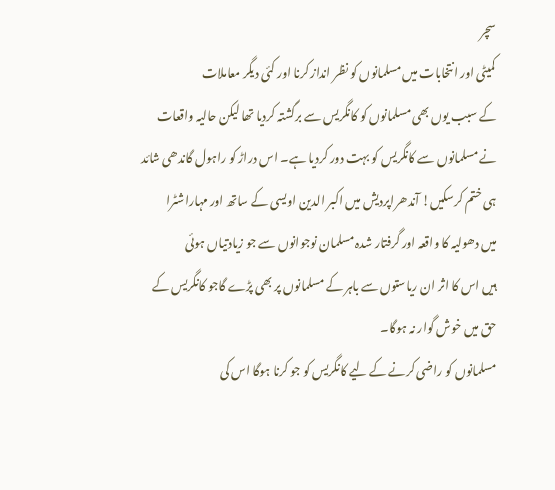سچر
کمیٹی اور انتخابات میں مسلمانوں کو نظر انداز کرنا اور کئی دیگر معاملات
کے سبب یوں بھی مسلمانوں کو کانگریس سے برگشتہ کردیا تھا لیکن حالیہ واقعات
نے مسلمانوں سے کانگریس کو بہت دور کردیا ہے۔ اس دراڑ کو راہول گاندھی شائد
ہی ختم کرسکیں! آندھراپردیش میں اکبر الدین اویسی کے ساتھ اور مہاراشٹرا
میں دھولیہ کا واقعہ اور گرفتار شدہ مسلمان نوجوانوں سے جو زیادتیاں ہوئی
ہیں اس کا اثر ان ریاستوں سے باہر کے مسلمانوں پر بھی پڑے گاجو کانگریس کے
حق میں خوش گوار نہ ہوگا۔
مسلمانوں کو راضی کرنے کے لیے کانگریس کو جو کرنا ہوگا اس کی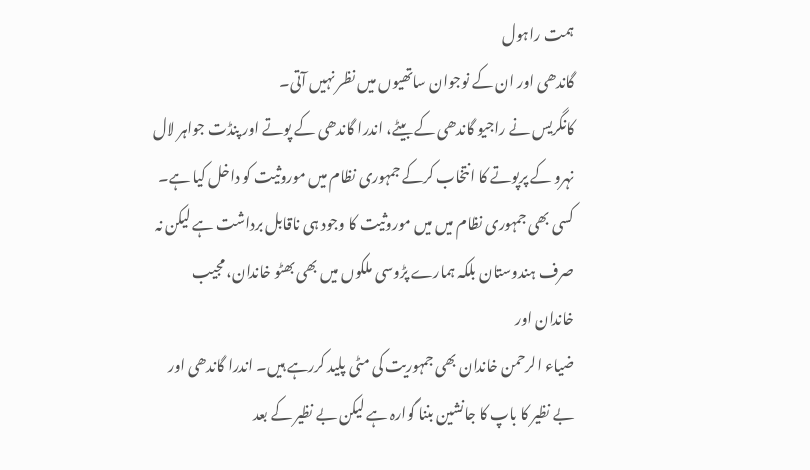ہمت راہول
گاندھی اور ان کے نوجوان ساتھیوں میں نظر نہیں آتی۔
کانگریس نے راجیو گاندھی کے بیٹے، اندرا گاندھی کے پوتے اور پنڈت جواہر لال
نہرو کے پرپوتے کا انتخاب کرکے جمہوری نظام میں موروثیت کو داخل کیا ہے۔
کسی بھی جمہوری نظام میں میں موروثیت کا وجود ہی ناقابل برداشت ہے لیکن نہ
صرف ہندوستان بلکہ ہمارے پڑوسی ملکوں میں بھی بھٹو خاندان، مجیب خاندان اور
ضیاء الرحمن خاندان بھی جمہوریت کی مٹی پلید کررہے ہیں۔ اندرا گاندھی اور
بے نظیر کا باپ کا جانشین بننا گوارہ ہے لیکن بے نظیر کے بعد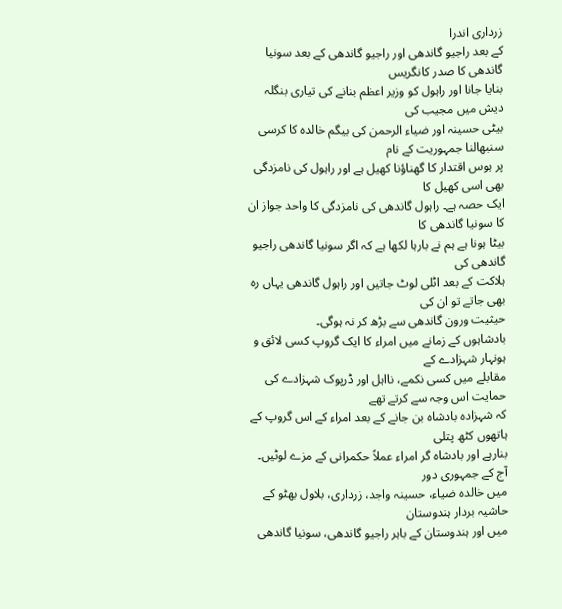زرداری اندرا
کے بعد راجیو گاندھی اور راجیو گاندھی کے بعد سونیا گاندھی کا صدر کانگریس
بنایا جانا اور راہول کو وزیر اعظم بنانے کی تیاری بنگلہ دیش میں مجیب کی
بیٹی حسینہ اور ضیاء الرحمن کی بیگم خالدہ کا کرسی سنبھالنا جمہوریت کے نام
پر ہوس اقتدار کا گھناؤنا کھیل ہے اور راہول کی نامزدگی بھی اسی کھیل کا
ایک حصہ ہے۔ راہول گاندھی کی نامزدگی کا واحد جواز ان کا سونیا گاندھی کا
بیٹا ہونا ہے ہم نے بارہا لکھا ہے کہ اگر سونیا گاندھی راجیو گاندھی کی
ہلاکت کے بعد اٹلی لوٹ جاتیں اور راہول گاندھی یہاں رہ بھی جاتے تو ان کی
حیثیت ورون گاندھی سے بڑھ کر نہ ہوگی۔
بادشاہوں کے زمانے میں امراء کا ایک گروپ کسی لائق و ہونہار شہزادے کے
مقابلے میں کسی نکمے، نااہل اور ڈرپوک شہزادے کی حمایت اس وجہ سے کرتے تھے
کہ شہزادہ بادشاہ بن جانے کے بعد امراء کے اس گروپ کے ہاتھوں کٹھ پتلی
بنارہے اور بادشاہ گر امراء عملاً حکمرانی کے مزے لوٹیں۔ آج کے جمہوری دور
میں خالدہ ضیاء، حسینہ واجد، زرداری، بلاول بھٹو کے حاشیہ بردار ہندوستان
میں اور ہندوستان کے باہر راجیو گاندھی، سونیا گاندھی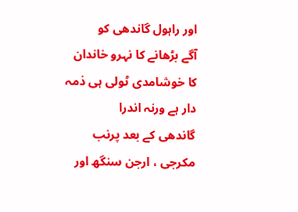اور راہول گاندھی کو
آگے بڑھانے کا نہرو خاندان کا خوشامدی ٹولی ہی ذمہ دار ہے ورنہ اندرا
گاندھی کے بعد پرنب مکرجی ، ارجن سنگھ اور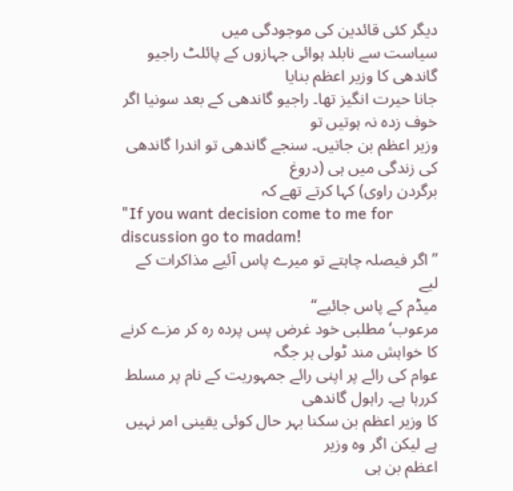دیگر کئی قائدین کی موجودگی میں
سیاست سے نابلد ہوائی جہازوں کے پائلٹ راجیو گاندھی کا وزیر اعظم بنایا
جانا حیرت انگیز تھا۔ راجیو گاندھی کے بعد سونیا اگر خوف زدہ نہ ہوتیں تو
وزیر اعظم بن جاتیں۔ سنجے گاندھی تو اندرا گاندھی کی زندگی میں ہی (دروغ
برگردن راوی) کہا کرتے تھے کہ
"If you want decision come to me for discussion go to madam!
’’اگر فیصلہ چاہتے تو میرے پاس آئیے مذاکرات کے لیے
میڈم کے پاس جائیے‘‘
مرعوب‘ مطلبی خود غرض پس پردہ رہ کر مزے کرنے کا خواہش مند ٹولی ہر جگہ
عوام کی رائے پر اپنی رائے جمہوریت کے نام پر مسلط کررہا ہے۔ راہول گاندھی
کا وزیر اعظم بن سکنا بہر حال کوئی یقینی امر نہیں ہے لیکن اگر وہ وزیر
اعظم بن ہی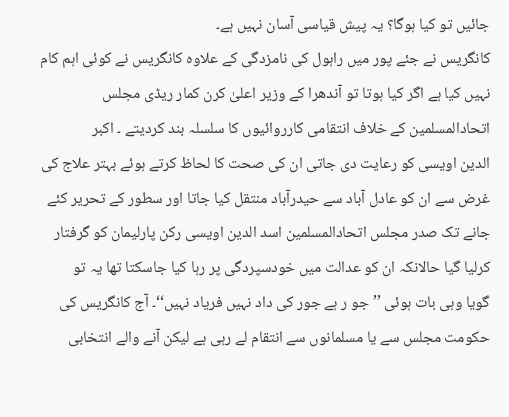جائیں تو کیا ہوگا؟ یہ پیش قیاسی آسان نہیں ہے۔
کانگریس نے جئے پور میں راہول کی نامزدگی کے علاوہ کانگریس نے کوئی اہم کام
نہیں کیا ہے اگر کیا ہوتا تو آندھرا کے وزیر اعلیٰ کرن کمار ریڈی مجلس
اتحادالمسلمین کے خلاف انتقامی کارروائیوں کا سلسلہ بند کردیتے ۔ اکبر
الدین اویسی کو رعایت دی جاتی ان کی صحت کا لحاظ کرتے ہوئے بہتر علاج کی
غرض سے ان کو عادل آباد سے حیدرآباد منتقل کیا جاتا اور سطور کے تحریر کئے
جانے تک صدر مجلس اتحادالمسلمین اسد الدین اویسی رکن پارلیمان کو گرفتار
کرلیا گیا حالانکہ ان کو عدالت میں خودسپردگی پر رہا کیا جاسکتا تھا یہ تو
گویا وہی بات ہوئی ’’جو ر ہے جور کی داد نہیں فریاد نہیں‘‘۔ آج کانگریس کی
حکومت مجلس سے یا مسلمانوں سے انتقام لے رہی ہے لیکن آنے والے انتخابی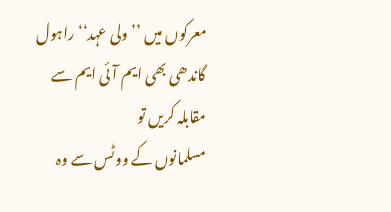معرکوں میں ’’ولی عہد‘‘ راہول گاندھی بھی ایم آئی ایم سے مقابلہ کریں تو
مسلمانوں کے ووٹس سے وہ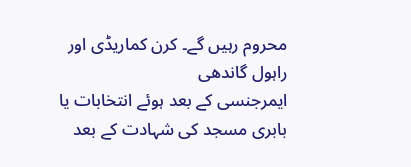محروم رہیں گے۔ کرن کماریڈی اور راہول گاندھی
ایمرجنسی کے بعد ہوئے انتخابات یا بابری مسجد کی شہادت کے بعد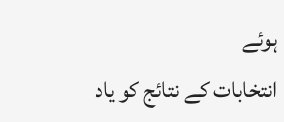ہوئے
انتخابات کے نتائج کو یاد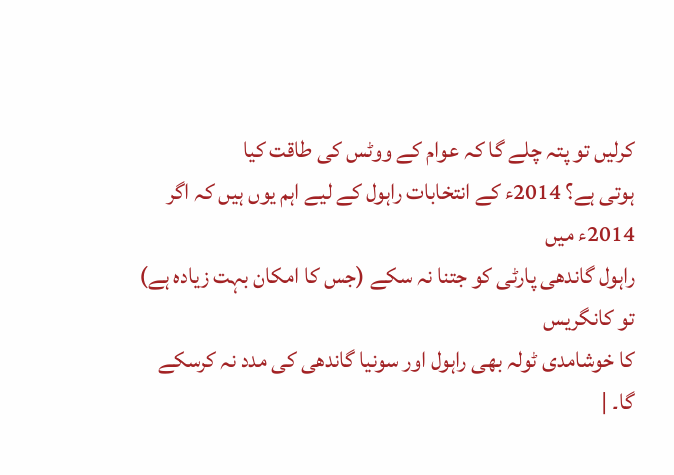کرلیں تو پتہ چلے گا کہ عوام کے ووٹس کی طاقت کیا
ہوتی ہے؟ 2014ء کے انتخابات راہول کے لیے اہم یوں ہیں کہ اگر 2014ء میں
راہول گاندھی پارٹی کو جتنا نہ سکے (جس کا امکان بہت زیادہ ہے) تو کانگریس
کا خوشامدی ٹولہ بھی راہول اور سونیا گاندھی کی مدد نہ کرسکے گا۔ |